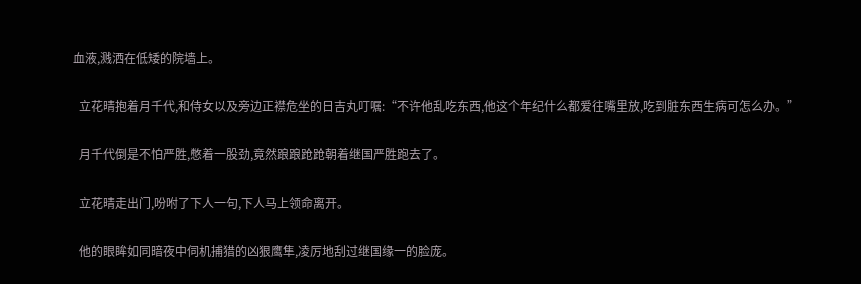血液,溅洒在低矮的院墙上。

  立花晴抱着月千代,和侍女以及旁边正襟危坐的日吉丸叮嘱:“不许他乱吃东西,他这个年纪什么都爱往嘴里放,吃到脏东西生病可怎么办。”

  月千代倒是不怕严胜,憋着一股劲,竟然踉踉跄跄朝着继国严胜跑去了。

  立花晴走出门,吩咐了下人一句,下人马上领命离开。

  他的眼眸如同暗夜中伺机捕猎的凶狠鹰隼,凌厉地刮过继国缘一的脸庞。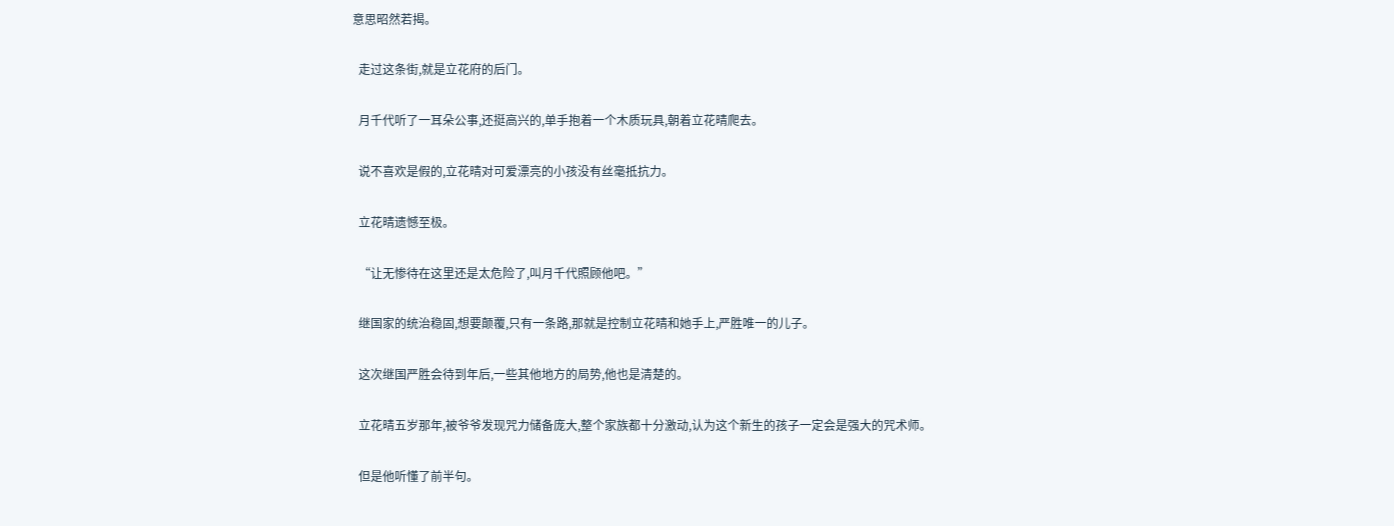意思昭然若揭。

  走过这条街,就是立花府的后门。

  月千代听了一耳朵公事,还挺高兴的,单手抱着一个木质玩具,朝着立花晴爬去。

  说不喜欢是假的,立花晴对可爱漂亮的小孩没有丝毫抵抗力。

  立花晴遗憾至极。

  “让无惨待在这里还是太危险了,叫月千代照顾他吧。”

  继国家的统治稳固,想要颠覆,只有一条路,那就是控制立花晴和她手上,严胜唯一的儿子。

  这次继国严胜会待到年后,一些其他地方的局势,他也是清楚的。

  立花晴五岁那年,被爷爷发现咒力储备庞大,整个家族都十分激动,认为这个新生的孩子一定会是强大的咒术师。

  但是他听懂了前半句。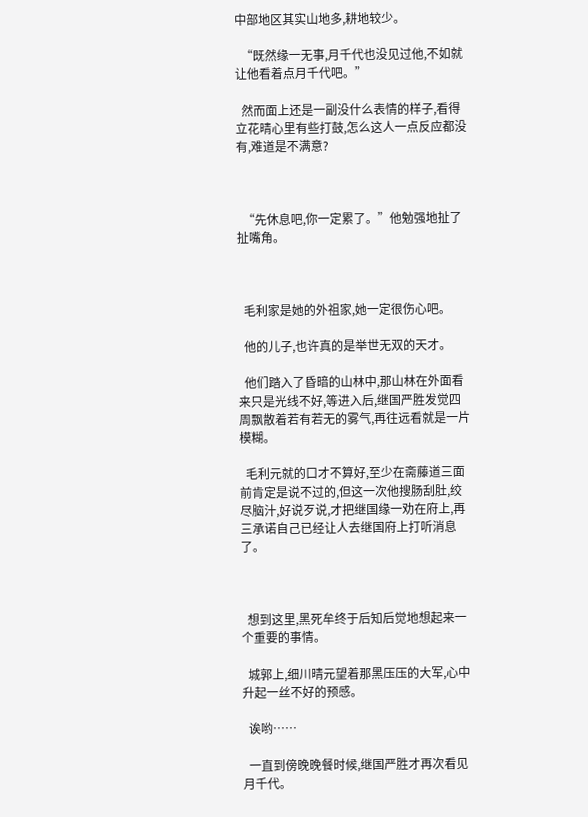中部地区其实山地多,耕地较少。

  “既然缘一无事,月千代也没见过他,不如就让他看着点月千代吧。”

  然而面上还是一副没什么表情的样子,看得立花晴心里有些打鼓,怎么这人一点反应都没有,难道是不满意?



  “先休息吧,你一定累了。”他勉强地扯了扯嘴角。



  毛利家是她的外祖家,她一定很伤心吧。

  他的儿子,也许真的是举世无双的天才。

  他们踏入了昏暗的山林中,那山林在外面看来只是光线不好,等进入后,继国严胜发觉四周飘散着若有若无的雾气,再往远看就是一片模糊。

  毛利元就的口才不算好,至少在斋藤道三面前肯定是说不过的,但这一次他搜肠刮肚,绞尽脑汁,好说歹说,才把继国缘一劝在府上,再三承诺自己已经让人去继国府上打听消息了。



  想到这里,黑死牟终于后知后觉地想起来一个重要的事情。

  城郭上,细川晴元望着那黑压压的大军,心中升起一丝不好的预感。

  诶哟……

  一直到傍晚晚餐时候,继国严胜才再次看见月千代。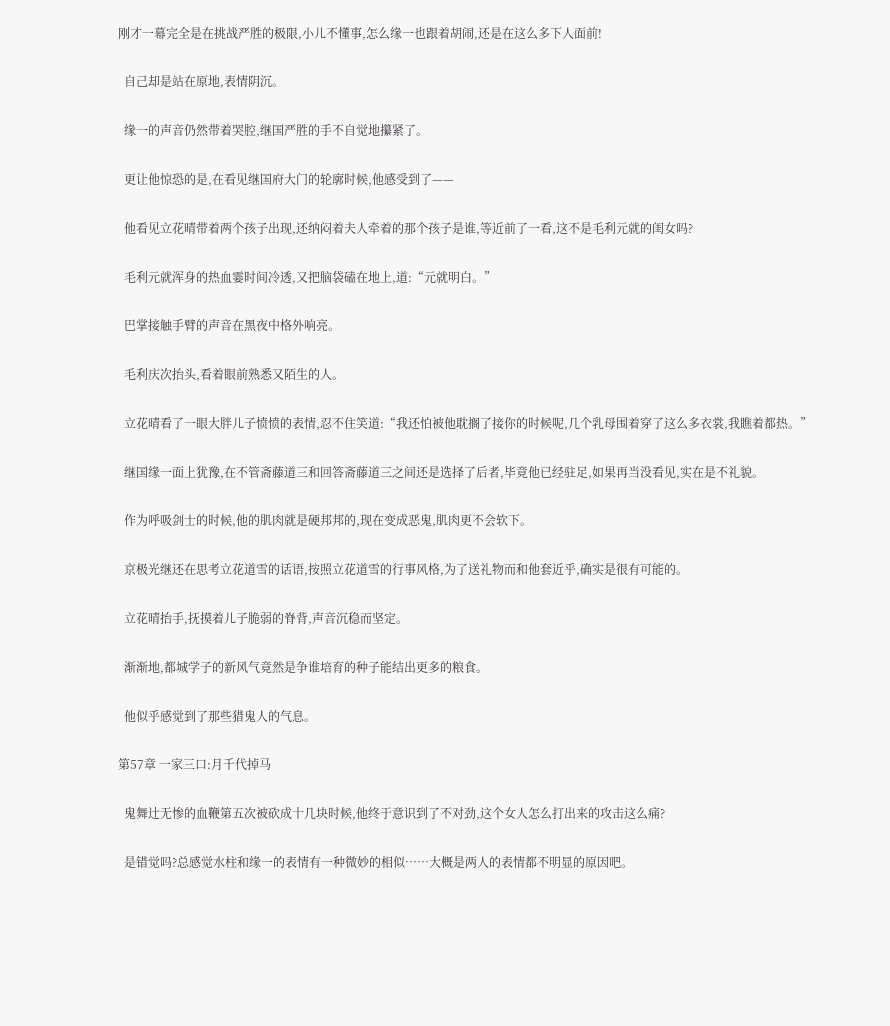刚才一幕完全是在挑战严胜的极限,小儿不懂事,怎么缘一也跟着胡闹,还是在这么多下人面前!

  自己却是站在原地,表情阴沉。

  缘一的声音仍然带着哭腔,继国严胜的手不自觉地攥紧了。

  更让他惊恐的是,在看见继国府大门的轮廓时候,他感受到了——

  他看见立花晴带着两个孩子出现,还纳闷着夫人牵着的那个孩子是谁,等近前了一看,这不是毛利元就的闺女吗?

  毛利元就浑身的热血霎时间冷透,又把脑袋磕在地上,道:“元就明白。”

  巴掌接触手臂的声音在黑夜中格外响亮。

  毛利庆次抬头,看着眼前熟悉又陌生的人。

  立花晴看了一眼大胖儿子愤愤的表情,忍不住笑道:“我还怕被他耽搁了接你的时候呢,几个乳母围着穿了这么多衣裳,我瞧着都热。”

  继国缘一面上犹豫,在不管斋藤道三和回答斋藤道三之间还是选择了后者,毕竟他已经驻足,如果再当没看见,实在是不礼貌。

  作为呼吸剑士的时候,他的肌肉就是硬邦邦的,现在变成恶鬼,肌肉更不会软下。

  京极光继还在思考立花道雪的话语,按照立花道雪的行事风格,为了送礼物而和他套近乎,确实是很有可能的。

  立花晴抬手,抚摸着儿子脆弱的脊背,声音沉稳而坚定。

  渐渐地,都城学子的新风气竟然是争谁培育的种子能结出更多的粮食。

  他似乎感觉到了那些猎鬼人的气息。

第57章 一家三口:月千代掉马

  鬼舞辻无惨的血鞭第五次被砍成十几块时候,他终于意识到了不对劲,这个女人怎么打出来的攻击这么痛?

  是错觉吗?总感觉水柱和缘一的表情有一种微妙的相似……大概是两人的表情都不明显的原因吧。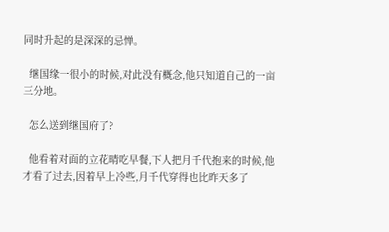同时升起的是深深的忌惮。

  继国缘一很小的时候,对此没有概念,他只知道自己的一亩三分地。

  怎么送到继国府了?

  他看着对面的立花晴吃早餐,下人把月千代抱来的时候,他才看了过去,因着早上冷些,月千代穿得也比昨天多了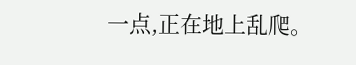一点,正在地上乱爬。